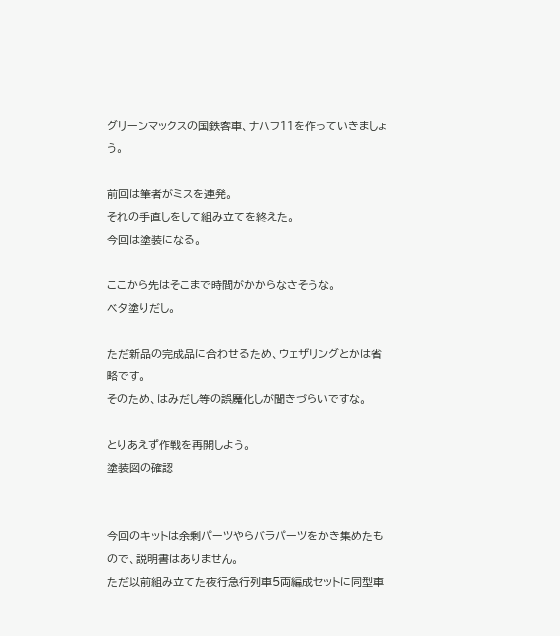グリーンマックスの国鉄客車、ナハフ11を作っていきましょう。

前回は筆者がミスを連発。
それの手直しをして組み立てを終えた。
今回は塗装になる。

ここから先はそこまで時間がかからなさそうな。
ベタ塗りだし。

ただ新品の完成品に合わせるため、ウェザリングとかは省略です。
そのため、はみだし等の誤魔化しが聞きづらいですな。

とりあえず作戦を再開しよう。
塗装図の確認


今回のキットは余剰パーツやらバラパーツをかき集めたもので、説明書はありません。
ただ以前組み立てた夜行急行列車5両編成セットに同型車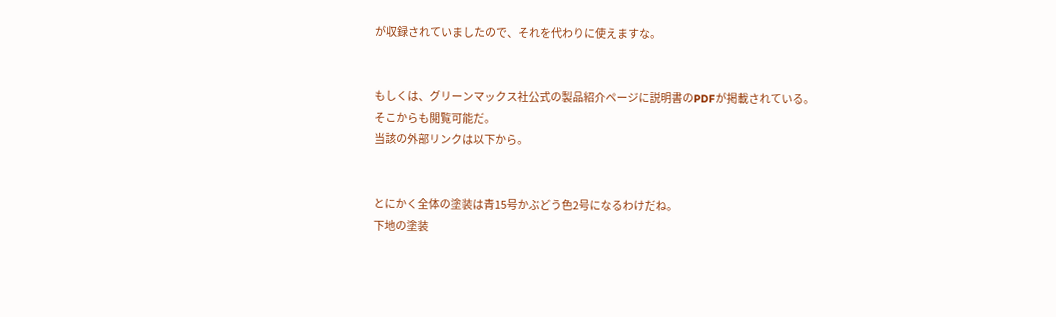が収録されていましたので、それを代わりに使えますな。


もしくは、グリーンマックス社公式の製品紹介ページに説明書のPDFが掲載されている。
そこからも閲覧可能だ。
当該の外部リンクは以下から。


とにかく全体の塗装は青15号かぶどう色2号になるわけだね。
下地の塗装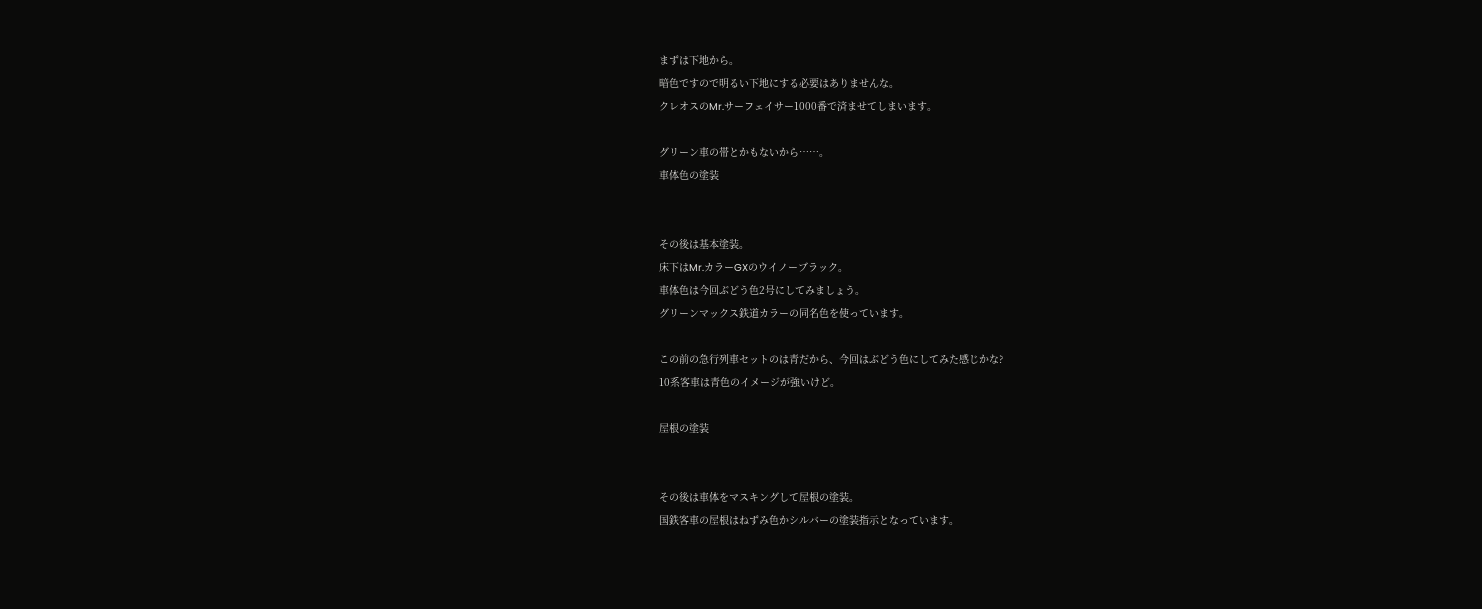まずは下地から。
暗色ですので明るい下地にする必要はありませんな。
クレオスのMr.サーフェイサー1000番で済ませてしまいます。

グリーン車の帯とかもないから……。
車体色の塗装


その後は基本塗装。
床下はMr.カラーGXのウイノーブラック。
車体色は今回ぶどう色2号にしてみましょう。
グリーンマックス鉄道カラーの同名色を使っています。

この前の急行列車セットのは青だから、今回はぶどう色にしてみた感じかな?
10系客車は青色のイメージが強いけど。

屋根の塗装


その後は車体をマスキングして屋根の塗装。
国鉄客車の屋根はねずみ色かシルバーの塗装指示となっています。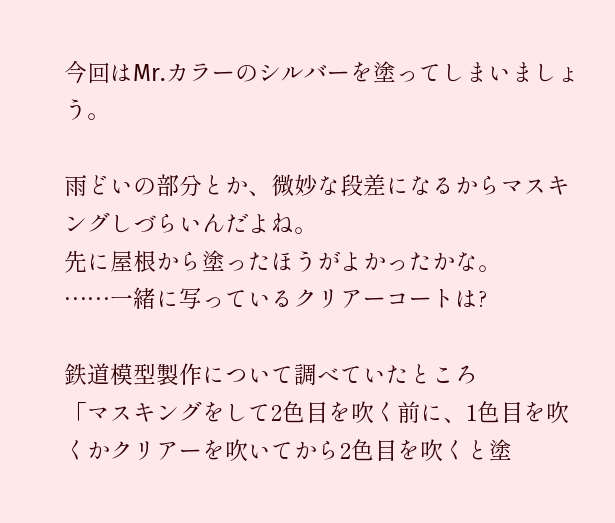今回はMr.カラーのシルバーを塗ってしまいましょう。

雨どいの部分とか、微妙な段差になるからマスキングしづらいんだよね。
先に屋根から塗ったほうがよかったかな。
……一緒に写っているクリアーコートは?

鉄道模型製作について調べていたところ
「マスキングをして2色目を吹く前に、1色目を吹くかクリアーを吹いてから2色目を吹くと塗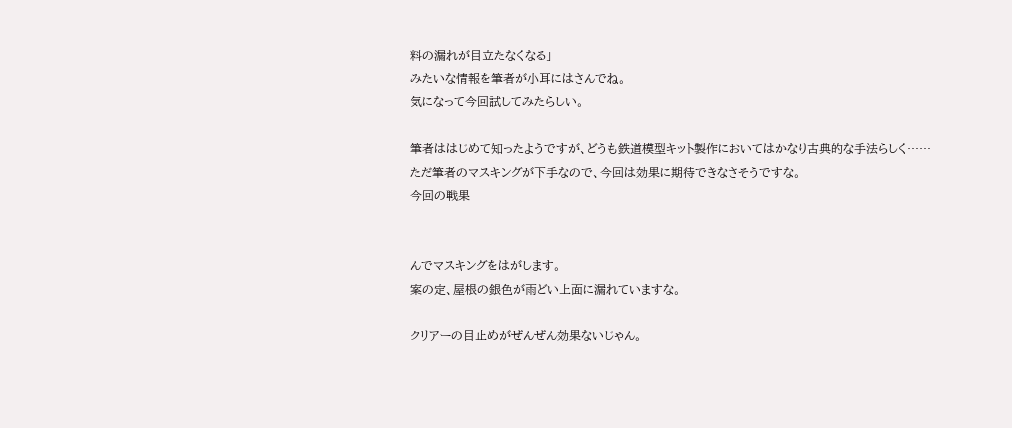料の漏れが目立たなくなる」
みたいな情報を筆者が小耳にはさんでね。
気になって今回試してみたらしい。

筆者ははじめて知ったようですが、どうも鉄道模型キット製作においてはかなり古典的な手法らしく……
ただ筆者のマスキングが下手なので、今回は効果に期待できなさそうですな。
今回の戦果


んでマスキングをはがします。
案の定、屋根の銀色が雨どい上面に漏れていますな。

クリアーの目止めがぜんぜん効果ないじゃん。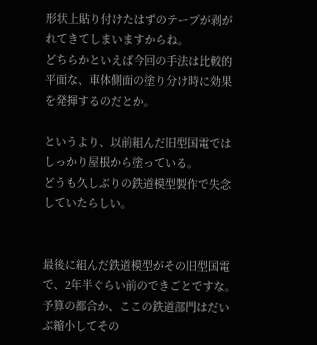形状上貼り付けたはずのテープが剥がれてきてしまいますからね。
どちらかといえば今回の手法は比較的平面な、車体側面の塗り分け時に効果を発揮するのだとか。

というより、以前組んだ旧型国電ではしっかり屋根から塗っている。
どうも久しぶりの鉄道模型製作で失念していたらしい。


最後に組んだ鉄道模型がその旧型国電で、2年半ぐらい前のできごとですな。
予算の都合か、ここの鉄道部門はだいぶ縮小してその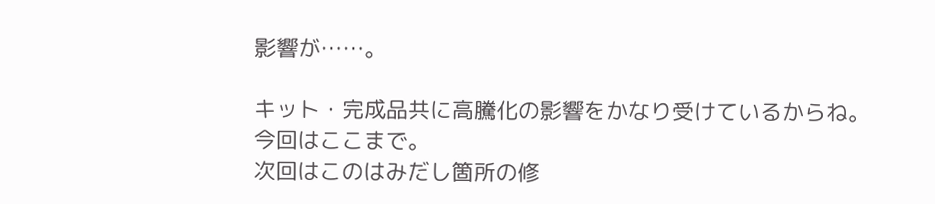影響が……。

キット・完成品共に高騰化の影響をかなり受けているからね。
今回はここまで。
次回はこのはみだし箇所の修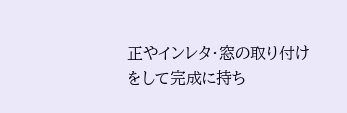正やインレタ・窓の取り付けをして完成に持ち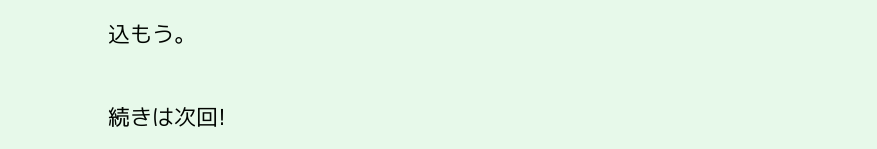込もう。

続きは次回!